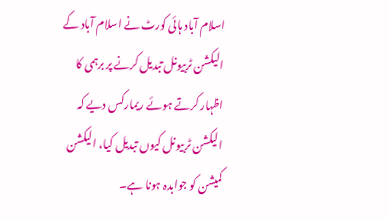اسلام آباد ہائی کورٹ نے اسلام آباد کے الیکشن ٹربیونل تبدیل کرنے پر برہمی کا اظہار کرتے ہوئے ریمارکس دیے کہ الیکشن ٹربیونل کیوں تبدیل کیا، الیکشن کمیشن کو جوابدہ ہونا ہے۔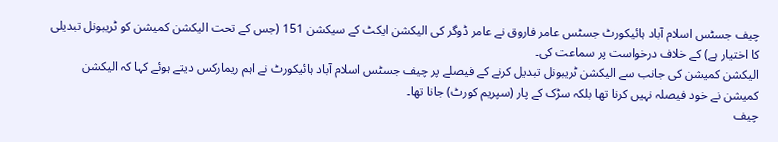چیف جسٹس اسلام آباد ہائیکورٹ جسٹس عامر فاروق نے عامر ڈوگر کی الیکشن ایکٹ کے سیکشن 151 (جس کے تحت الیکشن کمیشن کو ٹریبونل تبدیلی کا اختیار ہے) کے خلاف درخواست پر سماعت کی۔
الیکشن کمیشن کی جانب سے الیکشن ٹریبونل تبدیل کرنے کے فیصلے پر چیف جسٹس اسلام آباد ہائیکورٹ نے اہم ریمارکس دیتے ہوئے کہا کہ الیکشن کمیشن نے خود فیصلہ نہیں کرنا تھا بلکہ سڑک کے پار (سپریم کورٹ) جانا تھا۔
چیف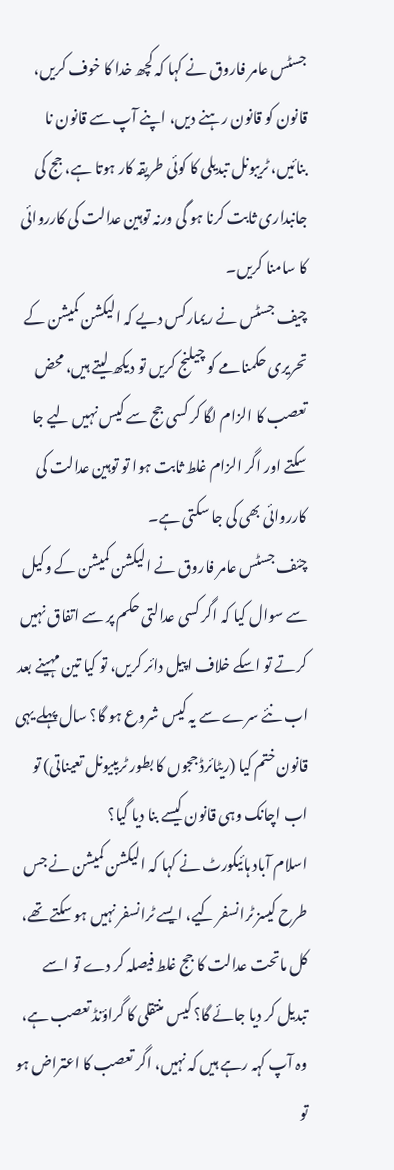جسٹس عامر فاروق نے کہا کہ کچھ خدا کا خوف کریں، قانون کو قانون رہنے دیں، اپنے آپ سے قانون نا بنائیں، ٹریبونل تبدیلی کا کوئی طریقہ کار ہوتا ہے، جج کی جانبداری ثابت کرنا ہو گی ورنہ توہین عدالت کی کارروائی کا سامنا کریں۔
چیف جسٹس نے ریمارکس دیے کہ الیکشن کمیشن کے تحریری حکمنامے کو چیلنج کریں تو دیکھ لیتے ہیں، محض تعصب کا الزام لگا کر کسی جج سے کیس نہیں لیے جا سکتے اور اگر الزام غلط ثابت ہوا تو توہین عدالت کی کارروائی بھی کی جا سکتی ہے۔
چئف جسٹس عامر فاروق نے الیکشن کمیشن کے وکیل سے سوال کیا کہ اگر کسی عدالتی حکم پر سے اتفاق نہیں کرتے تو اسکے خلاف اپیل دائر کریں، تو کیا تین مہینے بعد اب نئے سرے سے یہ کیس شروع ہو گا؟ سال پہلے یہی قانون ختم کیا (ریٹائرڈ ججوں کا بطور ٹریبیونل تعیناتی) تو اب اچانک وہی قانون کیسے بنا دیا گیا؟
اسلام آباد ہائیکورٹ نے کہا کہ الیکشن کمیشن نے جس طرح کیسز ٹرانسفر کیے، ایسے ٹرانسفر نہیں ہو سکتے تھے، کل ماتحت عدالت کا جج غلط فیصلہ کر دے تو اسے تبدیل کر دیا جائے گا؟ کیس منتقلی کا گراؤنڈ تعصب ہے، وہ آپ کہہ رہے ہیں کہ نہیں، اگر تعصب کا اعتراض ہو تو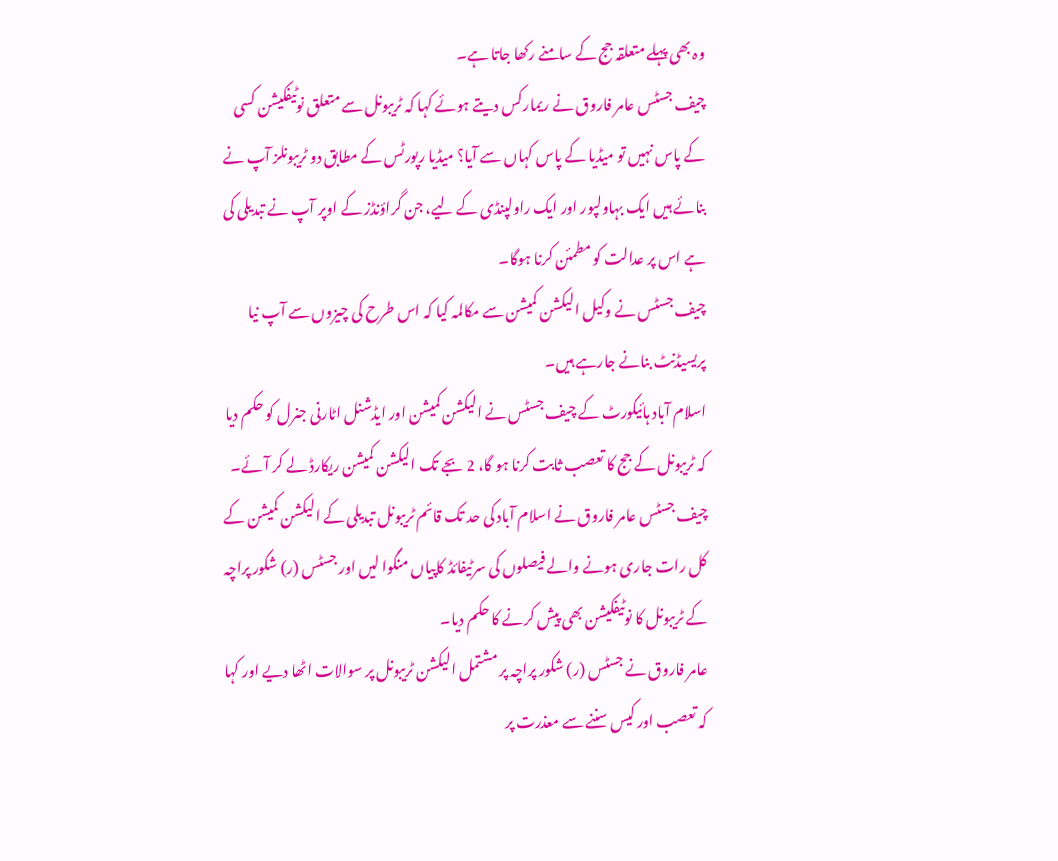وہ بھی پہلے متعلقہ جج کے سامنے رکھا جاتا ہے۔
چیف جسٹس عامر فاروق نے ریمارکس دیتے ہوئے کہا کہ ٹریبونل سے متعلق نوٹیفکیشن کسی کے پاس نہیں تو میڈیا کے پاس کہاں سے آیا؟ میڈیا رپورٹس کے مطابق دو ٹریبونلز آپ نے بنائے ہیں ایک بہاولپور اور ایک راولپنڈی کے لیے، جن گراؤنڈز کے اوپر آپ نے تبدیلی کی ہے اس پر عدالت کو مطمئن کرنا ہوگا۔
چیف جسٹس نے وکیل الیکشن کمیشن سے مکالمہ کیا کہ اس طرح کی چیزوں سے آپ نیا پریسیڈنٹ بنانے جارہے ہیں۔
اسلام آباد ہائیکورٹ کے چیف جسٹس نے الیکشن کمیشن اور ایڈشنل اٹارنی جنرل کو حکم دیا کہ ٹریبونل کے جج کا تعصب ثابت کرنا ہو گا، 2 بجے تک الیکشن کمیشن ریکارڈ لے کر آئے۔
چیف جسٹس عامر فاروق نے اسلام آباد کی حد تک قائم ٹریبونل تبدیلی کے الیکشن کمیشن کے کل رات جاری ہونے والے فیصلوں کی سرٹیفائڈ کاپیاں منگوا لیں اور جسٹس (ر) شکور پراچہ کے ٹریبونل کا نوٹیفکیشن بھی پیش کرنے کا حکم دیا۔
عامر فاروق نے جسٹس (ر) شکور پراچہ پر مشتمل الیکشن ٹریبونل پر سوالات اٹھا دیے اور کہا کہ تعصب اور کیس سننے سے معذرت پر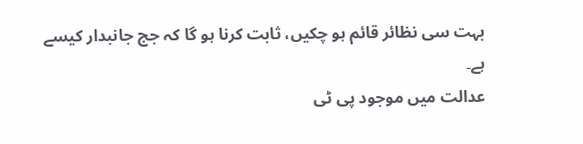بہت سی نظائر قائم ہو چکیں، ثابت کرنا ہو گا کہ جج جانبدار کیسے ہے۔
عدالت میں موجود پی ٹی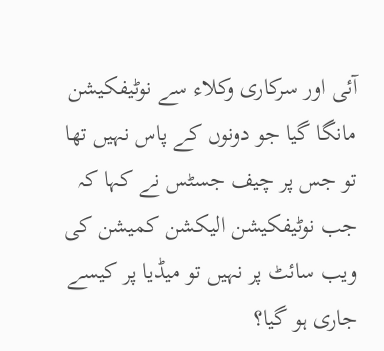آئی اور سرکاری وکلاء سے نوٹیفکیشن مانگا گیا جو دونوں کے پاس نہیں تھا تو جس پر چیف جسٹس نے کہا کہ جب نوٹیفکیشن الیکشن کمیشن کی ویب سائٹ پر نہیں تو میڈیا پر کیسے جاری ہو گیا؟